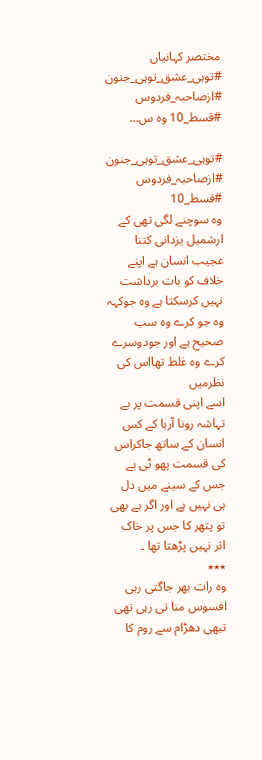مختصر کہانیاں
#توہی_عشق_توہی_جنون #ازصاحبہ_فردوس #قسط_10 وہ س…

#توہی_عشق_توہی_جنون
#ازصاحبہ_فردوس
#قسط_10
وہ سوچنے لگی تھی کے ارشمیل یزدانی کتنا عجیب انسان ہے اپنے خلاف کو بات برداشت نہیں کرسکتا ہے وہ جوکہہ وہ جو کرے وہ سب صحیح ہے اور جودوسرے کرے وہ غلط تھااس کی نظرمیں
اسے اپنی قسمت پر بے تہاشہ رونا آرہا کے کس انسان کے ساتھ جاکراس کی قسمت پھو ٹی ہے جس کے سینے میں دل ہی نہیں ہے اور اگر ہے بھی تو پتھر کا جس پر خاک اثر نہیں پڑھتا تھا ۔
٭٭٭
وہ رات بھر جاگتی رہی افسوس منا تی رہی تھی تبھی دھڑام سے روم کا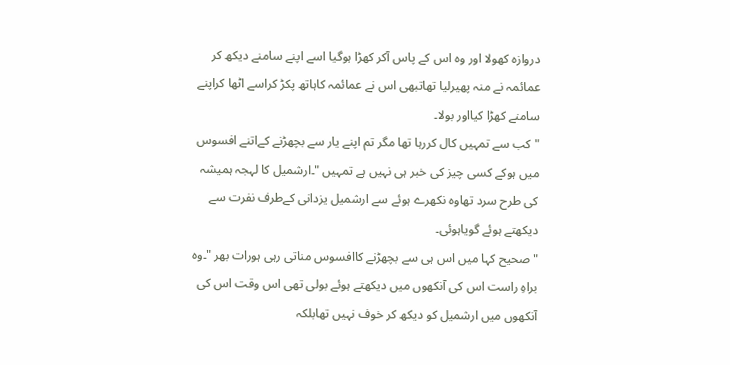دروازہ کھولا اور وہ اس کے پاس آکر کھڑا ہوگیا اسے اپنے سامنے دیکھ کر عمائمہ نے منہ پھیرلیا تھاتبھی اس نے عمائمہ کاہاتھ پکڑ کراسے اٹھا کراپنے سامنے کھڑا کیااور بولا۔
"کب سے تمہیں کال کررہا تھا مگر تم اپنے یار سے بچھڑنے کےاتنے افسوس میں ہوکے کسی چیز کی خبر ہی نہیں ہے تمہیں "۔ارشمیل کا لہجہ ہمیشہ کی طرح سرد تھاوہ نکھرے ہوئے سے ارشمیل یزدانی کےطرف نفرت سے دیکھتے ہوئے گویاہوئی۔
"صحیح کہا میں اس ہی سے بچھڑنے کاافسوس مناتی رہی ہورات بھر "۔وہ براہِ راست اس کی آنکھوں میں دیکھتے ہوئے بولی تھی اس وقت اس کی آنکھوں میں ارشمیل کو دیکھ کر خوف نہیں تھابلکہ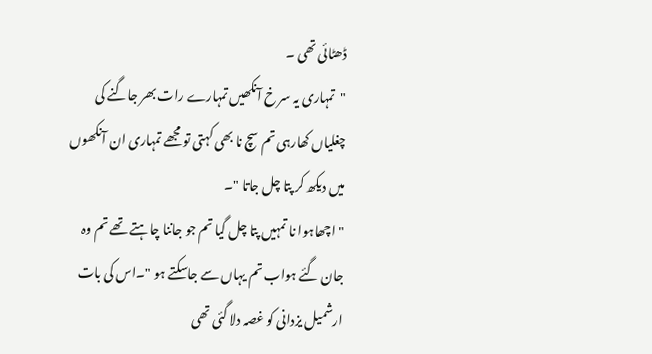ڈھٹائی تھی ۔
"تمہاری یہ سر خ آنکھیں تمہارے رات بھر جاگنے کی چغلیاں کھارہی تم سچ نا بھی کہتی تو مجھے تمہاری ان آنکھوں میں دیکھ کر پتا چل جاتا "۔
"اچھاہوا نا تمہیں پتا چل گیا تم جو جاننا چاہتے تھے تم وہ جان گئے ہواب تم یہاں سے جاسکتے ہو "۔اس کی بات ارشمیل یزدانی کو غصہ دلا گئی تھی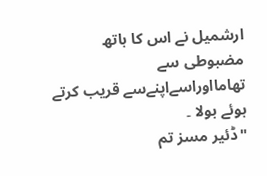ارشمیل نے اس کا ہاتھ مضبوطی سے تھامااوراسےاپنےسے قریب کرتے ہوئے بولا ۔
"ڈئیر مسز تم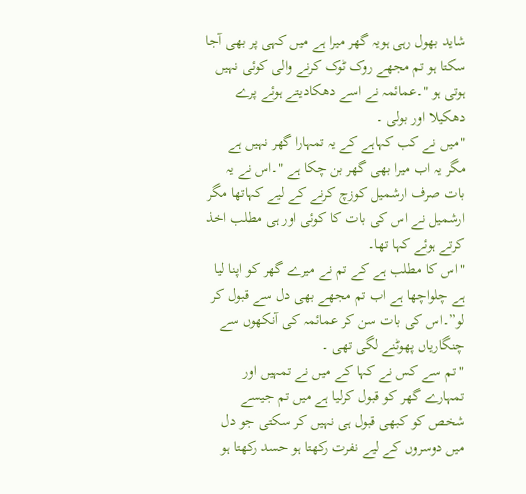شاید بھول رہی ہویہ گھر میرا ہے میں کہی پر بھی آجا سکتا ہو تم مجھے روک ٹوک کرنے والی کوئی نہیں ہوتی ہو "۔عمائمہ نے اسے دھکادیتے ہوئے پرے دھکیلا اور بولی ۔
"میں نے کب کہاہے کے یہ تمہارا گھر نہیں ہے مگر یہ اب میرا بھی گھر بن چکا ہے "۔اس نے یہ بات صرف ارشمیل کوزچ کرنے کے لیے کہاتھا مگر ارشمیل نے اس کی بات کا کوئی اور ہی مطلب اخذ کرتے ہوئے کہا تھا۔
"اس کا مطلب ہے کے تم نے میرے گھر کو اپنا لیا ہے چلواچھا ہے اب تم مجھے بھی دل سے قبول کر لو”۔اس کی بات سن کر عمائمہ کی آنکھوں سے چنگاریاں پھوٹنے لگی تھی ۔
"تم سے کس نے کہا کے میں نے تمہیں اور تمہارے گھر کو قبول کرلیا ہے میں تم جیسے شخص کو کبھی قبول ہی نہیں کر سکتی جو دل میں دوسروں کے لیے نفرت رکھتا ہو حسد رکھتا ہو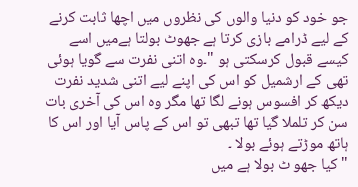جو خود کو دنیا والوں کی نظروں میں اچھا ثابت کرنے کے لیے ڈرامے بازی کرتا ہے جھوٹ بولتا ہےمیں اسے کیسے قبول کرسکتی ہو "۔وہ اتنی نفرت سے گویا ہوئی تھی کے ارشمیل کو اس کی اپنے لیے اتنی شدید نفرت دیکھ کر افسوس ہونے لگا تھا مگر وہ اس کی آخری بات سن کر تلملا گیا تھا تبھی تو اس کے پاس آیا اور اس کا ہاتھ موڑتے ہوئے بولا ۔
"کیا جھو ٹ بولا ہے میں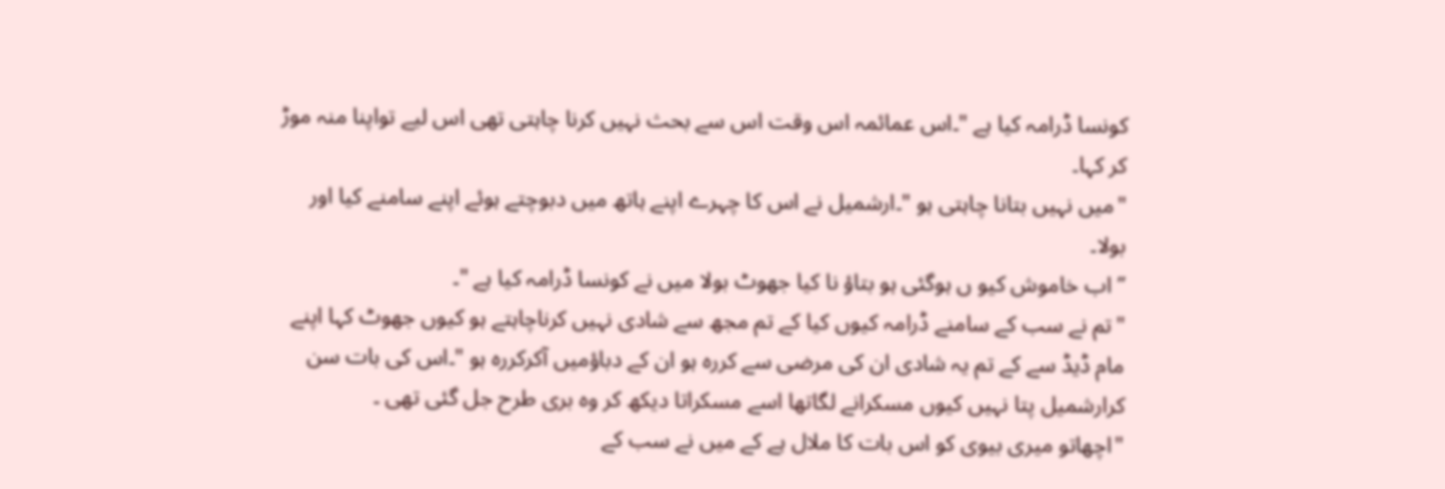کونسا ڈرامہ کیا ہے "۔اس عمائمہ اس وقت اس سے بحث نہیں کرنا چاہتی تھی اس لیے تواپنا منہ موڑ کر کہا۔
"میں نہیں بتانا چاہتی ہو "۔ارشمیل نے اس کا چہرے اپنے ہاتھ میں دبوچتے ہوئے اپنے سامنے کیا اور بولا۔
” اب خاموش کیو ں ہوگئی ہو بتاؤ نا کیا جھوٹ بولا میں نے کونسا ڈرامہ کیا ہے "۔
"تم نے سب کے سامنے ڈرامہ کیوں کیا کے تم مجھ سے شادی نہیں کرناچاہتے ہو کیوں جھوٹ کہا اپنے مام ڈیڈ سے کے تم یہ شادی ان کی مرضی سے کررہ ہو ان کے دباؤمیں آکرکررہ ہو "۔اس کی بات سن کرارشمیل پتا نہیں کیوں مسکرانے لگاتھا اسے مسکراتا دیکھ کر وہ بری طرح جل گئی تھی ۔
"اچھاتو میری بیوی کو اس بات کا ملال ہے کے میں نے سب کے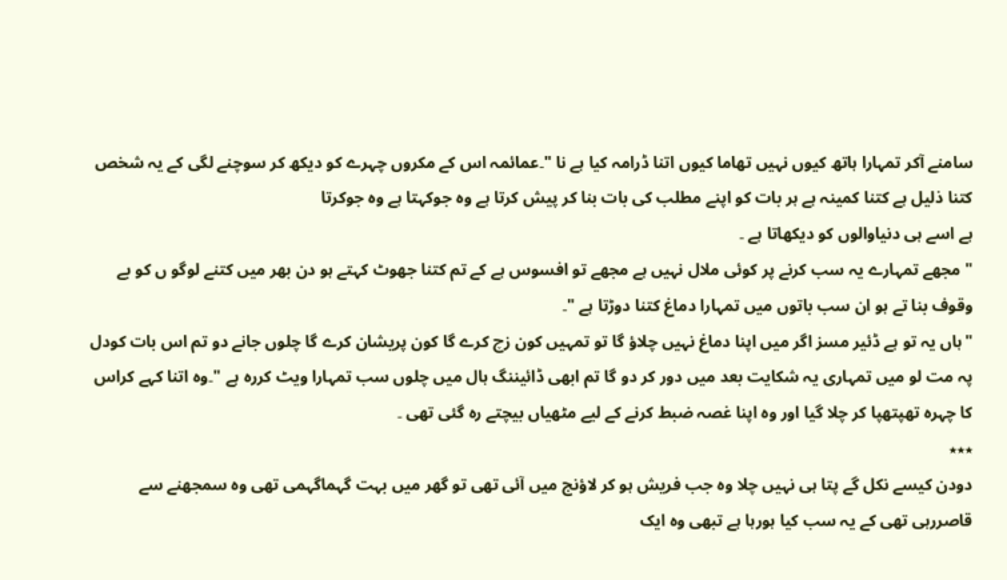سامنے آکر تمہارا ہاتھ کیوں نہیں تھاما کیوں اتنا ڈرامہ کیا ہے نا "۔عمائمہ اس کے مکروں چہرے کو دیکھ کر سوچنے لگی کے یہ شخص کتنا ذلیل ہے کتنا کمینہ ہے ہر بات کو اپنے مطلب کی بات بنا کر پیش کرتا ہے وہ جوکہتا ہے وہ جوکرتا
ہے اسے ہی دنیاوالوں کو دیکھاتا ہے ۔
"مجھے تمہارے یہ سب کرنے پر کوئی ملال نہیں ہے مجھے تو افسوس ہے کے تم کتنا جھوٹ کہتے ہو دن بھر میں کتنے لوگو ں کو بے وقوف بنا تے ہو ان سب باتوں میں تمہارا دماغ کتنا دوڑتا ہے "۔
"ہاں یہ تو ہے ڈئیر مسز اگر میں اپنا دماغ نہیں چلاؤ گا تو تمہیں کون زچ کرے گا کون پریشان کرے گا چلوں جانے دو تم اس بات کودل پہ مت لو میں تمہاری یہ شکایت بعد میں دور کر دو گا تم ابھی ڈائیننگ ہال میں چلوں سب تمہارا ویٹ کررہ ہے "۔وہ اتنا کہے کراس کا چہرہ تھپتھپا کر چلا گیا اور وہ اپنا غصہ ضبط کرنے کے لیے مٹھیاں بیچتے رہ گئی تھی ۔
٭٭٭
دودن کیسے نکل گے پتا ہی نہیں چلا وہ جب فریش ہو کر لاؤنج میں آئی تھی تو گھر میں بہت گہماگہمی تھی وہ سمجھنے سے قاصررہی تھی کے یہ سب کیا ہورہا ہے تبھی وہ ایک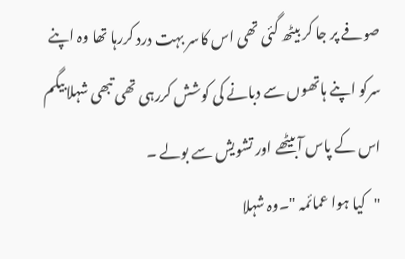صوفے پر جا کر بیٹھ گئی تھی اس کاسر بہت درد کررہا تھا وہ اپنے سرکو اپنے ہاتھوں سے دبانے کی کوشش کررہی تھی تبھی شہلابیگم اس کے پاس آبیٹھے اور تشویش سے بولے ۔
"کیا ہوا عمائمہ "۔وہ شہلا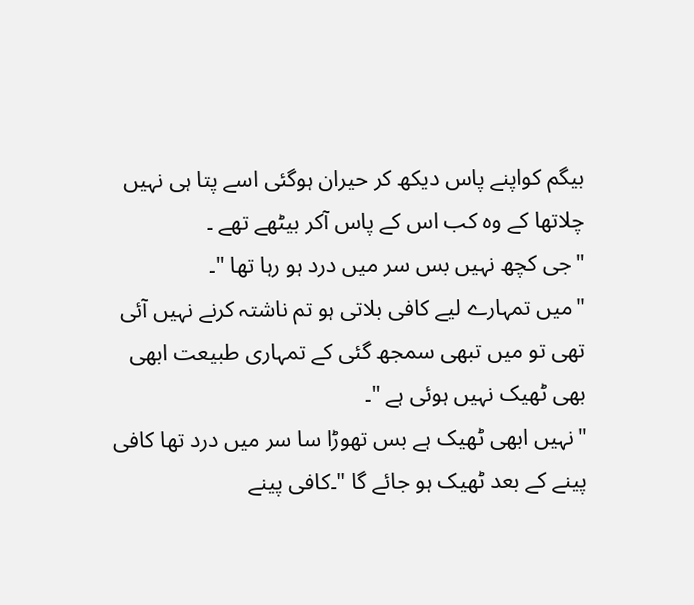بیگم کواپنے پاس دیکھ کر حیران ہوگئی اسے پتا ہی نہیں چلاتھا کے وہ کب اس کے پاس آکر بیٹھے تھے ۔
"جی کچھ نہیں بس سر میں درد ہو رہا تھا "۔
"میں تمہارے لیے کافی بلاتی ہو تم ناشتہ کرنے نہیں آئی تھی تو میں تبھی سمجھ گئی کے تمہاری طبیعت ابھی بھی ٹھیک نہیں ہوئی ہے "۔
"نہیں ابھی ٹھیک ہے بس تھوڑا سا سر میں درد تھا کافی پینے کے بعد ٹھیک ہو جائے گا "۔کافی پینے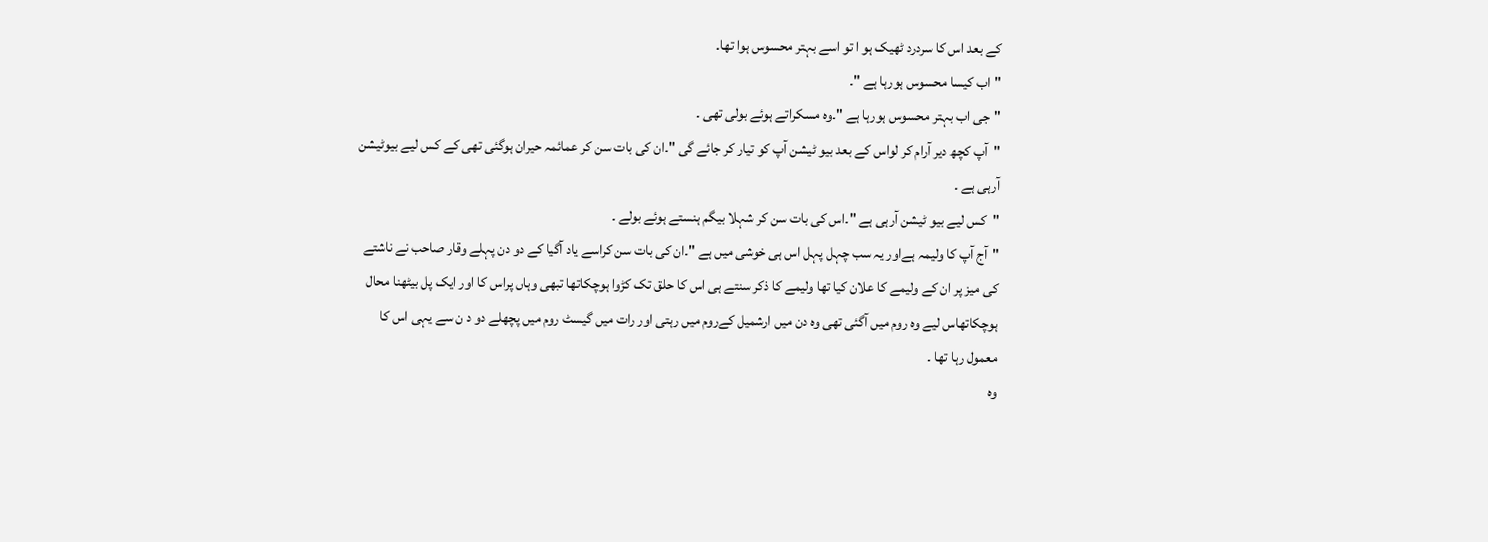کے بعد اس کا سردرد ٹھیک ہو ا تو اسے بہتر محسوس ہوا تھا۔
"اب کیسا محسوس ہورہا ہے "۔
"جی اب بہتر محسوس ہورہا ہے "۔وہ مسکراتے ہوئے بولی تھی ۔
"آپ کچھ دیر آرام کر لواس کے بعد بیو ٹیشن آپ کو تیار کر جائے گی "۔ان کی بات سن کر عمائمہ حیران ہوگئی تھی کے کس لیے بیوٹیشن آرہی ہے ۔
"کس لیے بیو ٹیشن آرہی ہے "۔اس کی بات سن کر شہلا بیگم ہنستے ہوئے بولے ۔
"آج آپ کا ولیمہ ہےاور یہ سب چہل پہل اس ہی خوشی میں ہے "۔ان کی بات سن کراسے یاد آگیا کے دو دن پہلے وقار صاحب نے ناشتے کی میز پر ان کے ولیمے کا علان کیا تھا ولیمے کا ذکر سنتے ہی اس کا حلق تک کڑوا ہوچکاتھا تبھی وہاں پراس کا اور ایک پل بیٹھنا محال ہوچکاتھاس لیے وہ روم میں آگئی تھی وہ دن میں ارشمیل کےروم میں رہتی اور رات میں گیسٹ روم میں پچھلے دو د ن سے یہی اس کا معمول رہا تھا ۔
وہ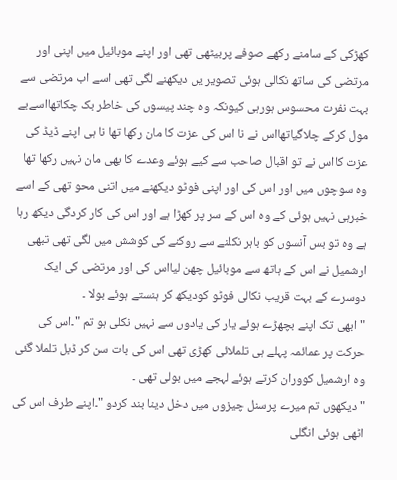کھڑکی کے سامنے رکھے صوفے پربیٹھی تھی اور اپنے موبائیل میں اپنی اور مرتضی کی ساتھ نکالی ہوئی تصویر یں دیکھنے لگی تھی اسے اب مرتضی سے بہت نفرت محسوس ہورہی کیونکہ وہ چند پیسوں کی خاطر بک چکاتھااسےبے مول کرکے چلاگیاتھااس نے نا اس کی عزت کا مان رکھا تھا نا ہی اپنے ڈیڈ کی عزت کااس نے تو اقبال صاحب سے کیے ہوئے وعدے کا بھی مان نہیں رکھا تھا وہ سوچوں میں اور اس کی اور اپنی فوٹو دیکھنے میں اتنی محو تھی کے اسے خبرہی نہیں ہوئی کے وہ اس کے سر پر کھڑا ہے اور اس کی کار کردگی دیکھ رہا ہے وہ تو بس آنسوں کو باہر نکلنے سے روکنے کی کوشش میں لگی تھی تبھی ارشمیل نے اس کے ہاتھ سے موبائیل چھن لیااس کی اور مرتضی کی ایک دوسرے کے بہت قریب نکالی فوٹو کودیکھ کر ہنستے ہوئے بولا ۔
"ابھی تک اپنے بچھڑے ہوئے یار کی یادوں سے نہیں نکلی ہو تم "۔اس کی حرکت پر عمائمہ پہلے ہی تلملائی کھڑی تھی اس کی بات سن کر ڈبل تلملا گئی وہ ارشمیل کووران کرتے ہوئے لہجے میں بولی تھی ۔
"دیکھوں تم میرے پرسنل چیزوں میں دخل دینا بند کردو "۔اپنے طرف اس کی اٹھی ہوئی انگلی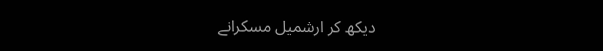دیکھ کر ارشمیل مسکرانے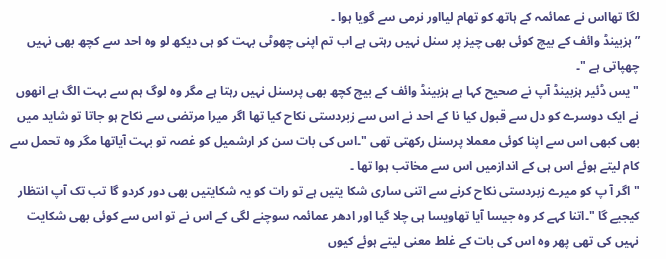لگا تھااس نے عمائمہ کے ہاتھ کو تھام لیااور نرمی سے گویا ہوا ۔
” ہزبینڈ وائف کے بیچ کوئی بھی چیز پر سنل نہیں رہتی ہے اب تم اپنی چھوٹی بہت کو ہی دیکھ لو وہ احد سے کچھ بھی نہیں چھپاتی ہے "۔
"یس ڈئیر ہزبینڈ آپ نے صحیح کہا ہے ہزبینڈ وائف کے بیچ کچھ بھی پرسنل نہیں رہتا ہے مگر وہ لوگ ہم سے بہت الگ ہے انھوں نے ایک دوسرے کو دل سے قبول کیا نا کے احد نے اس سے زبردستی نکاح کیا تھا اگر میرا مرتضی سے نکاح ہو جاتا تو شاید میں بھی کبھی اس سے اپنا کوئی معملا پرسنل رکھتی تھی "۔اس کی بات سن کر ارشمیل کو غصہ تو بہت آیاتھا مگر وہ تحمل سے کام لیتے ہوئے اس ہی کے اندازمیں اس سے مخاتب ہوا تھا ۔
"اگر آ پ کو میرے زبردستی نکاح کرنے سے اتنی ساری شکا یتیں ہے تو رات کو یہ شکایتیں بھی دور کردو گا تب تک آپ انتظار کیجیے گا "۔اتنا کہے کر وہ جیسا آیا تھاویسا ہی چلا گیا اور ادھر عمائمہ سوچنے لگی کے اس نے تو اس سے کوئی بھی شکایت نہیں کی تھی پھر وہ اس کی بات کے غلط معنی لیتے ہوئے کیوں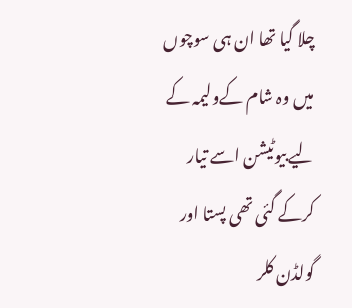چلا گیا تھا ان ہی سوچوں میں وہ شام کےولیمہ کے لیےبیوٹیشن اسے تیار کرکے گئی تھی پستا اور گولڈن کلر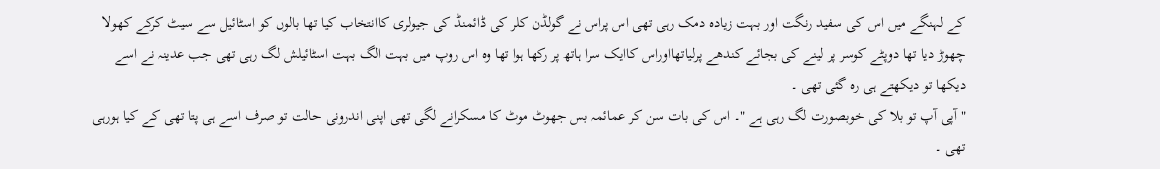کے لہنگے میں اس کی سفید رنگت اور بہت زیادہ دمک رہی تھی اس پراس نے گولڈن کلر کی ڈائمنڈ کی جیولری کاانتخاب کیا تھا بالوں کو اسٹائیل سے سیٹ کرکے کھولا
چھوڑ دیا تھا دوپٹے کوسر پر لینے کی بجائے کندھے پرلیاتھااوراس کاایک سرا ہاتھ پر رکھا ہوا تھا وہ اس روپ میں بہت الگ بہت اسٹائیلش لگ رہی تھی جب عدینہ نے اسے دیکھا تو دیکھتے ہی رہ گئی تھی ۔
"آپی آپ تو بلا کی خوبصورت لگ رہی ہے "۔ اس کی بات سن کر عمائمہ بس جھوٹ موٹ کا مسکرانے لگی تھی اپنی اندرونی حالت تو صرف اسے ہی پتا تھی کے کیا ہورہی تھی ۔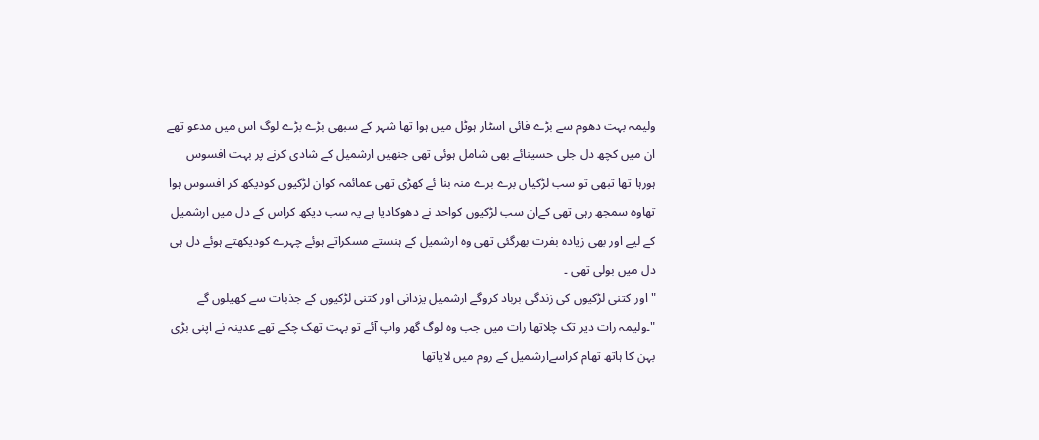ولیمہ بہت دھوم سے بڑے فائی اسٹار ہوٹل میں ہوا تھا شہر کے سبھی بڑے بڑے لوگ اس میں مدعو تھے ان میں کچھ دل جلی حسینائے بھی شامل ہوئی تھی جنھیں ارشمیل کے شادی کرنے پر بہت افسوس ہورہا تھا تبھی تو سب لڑکیاں برے برے منہ بنا ئے کھڑی تھی عمائمہ کوان لڑکیوں کودیکھ کر افسوس ہوا تھاوہ سمجھ رہی تھی کےان سب لڑکیوں کواحد نے دھوکادیا ہے یہ سب دیکھ کراس کے دل میں ارشمیل کے لیے اور بھی زیادہ بفرت بھرگئی تھی وہ ارشمیل کے ہنستے مسکراتے ہوئے چہرے کودیکھتے ہوئے دل ہی دل میں بولی تھی ۔
"اور کتنی لڑکیوں کی زندگی برباد کروگے ارشمیل یزدانی اور کتنی لڑکیوں کے جذبات سے کھیلوں گے "۔ولیمہ رات دیر تک چلاتھا رات میں جب وہ لوگ گھر واپ آئے تو بہت تھک چکے تھے عدینہ نے اپنی بڑی بہن کا ہاتھ تھام کراسےارشمیل کے روم میں لایاتھا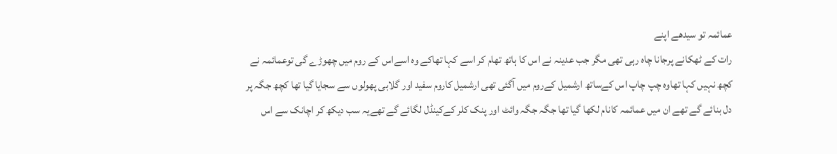عمائمہ تو سیدھے اپنے
رات کے ٹھکانے پرجانا چاہ رہی تھی مگر جب عدینہ نے اس کا ہاتھ تھام کر اسے کہا تھاکے وہ اسےاس کے روم میں چھوڑے گی توعمائمہ نے کچھ نہیں کہا تھاوہ چپ چاپ اس کےساتھ ارشمیل کےروم میں آگئی تھی ارشمیل کاروم سفید اور گلابی پھولوں سے سجایا گیا تھا کچھ جگہ پر دل بنائے گے تھے ان میں عمائمہ کانام لکھا گیا تھا جگہ جگہ وائٹ اور پنک کلر کےکینڈل لگائے گے تھےیہ سب دیکھ کر اچانک سے اس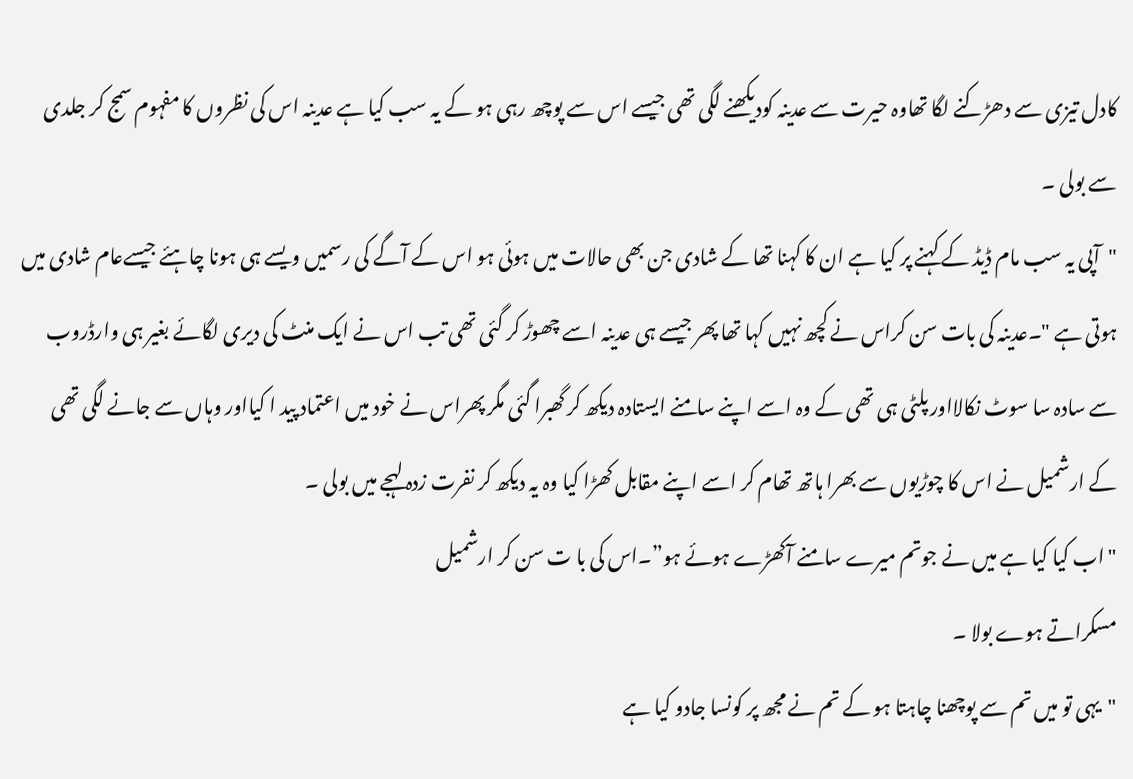کادل تیزی سے دھڑکنے لگا تھاوہ حیرت سے عدینہ کودیکھنے لگی تھی جیسے اس سے پوچھ رہی ہو کے یہ سب کیا ہے عدینہ اس کی نظروں کا مفہوم سمج کر جلدی سے بولی ۔
"آپی یہ سب مام ڈیڈ کے کہنے پر کیا ہے ان کا کہنا تھا کے شادی جن بھی حالات میں ہوئی ہو اس کے آگے کی رسمیں ویسے ہی ہونا چاہئے جیسےعام شادی میں ہوتی ہے "۔عدینہ کی بات سن کراس نے کچھ نہیں کہا تھا پھر جیسے ہی عدینہ اسے چھوڑ کر گئی تھی تب اس نے ایک منٹ کی دیری لگائے بغیر ہی وارڈروب سے سادہ سا سوٹ نکالااور پلٹی ہی تھی کے وہ اسے اپنے سامنے ایستادہ دیکھ کر گھبرا گئی مگر پھراس نے خود میں اعتماد پید ا کیااور وہاں سے جانے لگی تھی کے ارشمیل نے اس کا چوڑیوں سے بھرا ہاتھ تھام کر اسے اپنے مقابل کھڑا کیا وہ یہ دیکھ کر نفرت زدہ لہجے میں بولی ۔
"اب کیا کیا ہے میں نے جوتم میرے سامنے آکھڑے ہوئے ہو”۔اس کی با ت سن کر ارشمیل
مسکراتے ہوے بولا ۔
"یہی تو میں تم سے پوچھنا چاہتا ہو کے تم نے مجھ پر کونسا جادو کیا ہے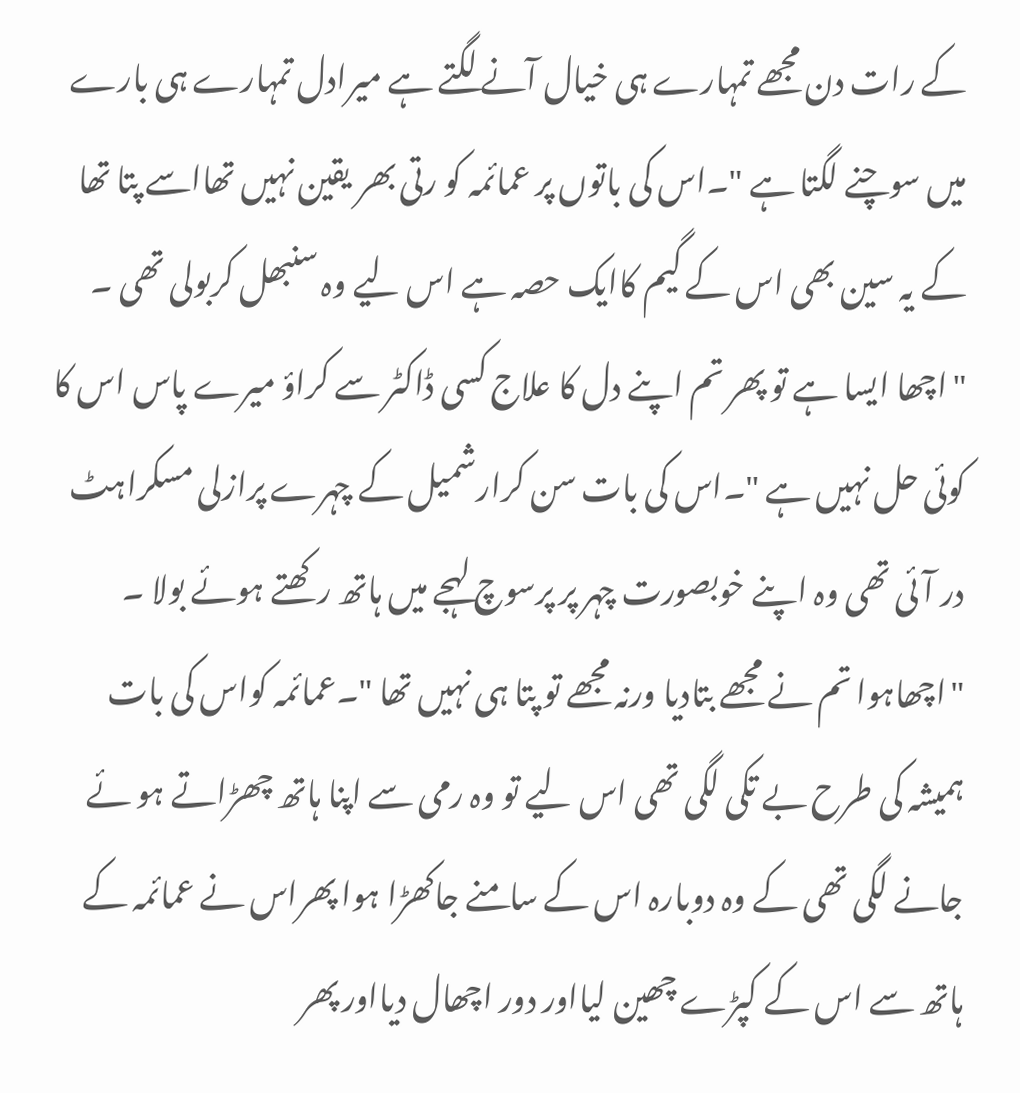کے رات دن مجھے تمہارے ہی خیال آنے لگتے ہے میرادل تمہارے ہی بارے میں سوچنے لگتا ہے "۔اس کی باتوں پر عمائمہ کو رتی بھر یقین نہیں تھااسے پتا تھا کے یہ سین بھی اس کے گیم کاایک حصہ ہے اس لیے وہ سنبھل کربولی تھی ۔
"اچھا ایسا ہے تو پھر تم اپنے دل کا علاج کسی ڈاکٹر سے کراؤ میرے پاس اس کا کوئی حل نہیں ہے "۔اس کی بات سن کرارشمیل کے چہرے پرازلی مسکراہٹ در آئی تھی وہ اپنے خوبصورت چہر پر پرسوچ لہجے میں ہاتھ رکھتے ہوئے بولا ۔
"اچھاہوا تم نے مجھے بتادیا ورنہ مجھے تو پتا ہی نہیں تھا "۔عمائمہ کواس کی بات ہمیشہ کی طرح بے تکی لگی تھی اس لیے تو وہ رمی سے اپنا ہاتھ چھڑاتے ہو ئے جانے لگی تھی کے وہ دوبارہ اس کے سامنے جاکھڑا ہوا پھراس نے عمائمہ کے ہاتھ سے اس کے کپڑے چھین لیااور دور اچھال دیااور پھر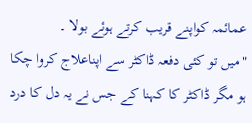عمائمہ کواپنے قریب کرتے ہوئے بولا ۔
"میں تو کئی دفعہ ڈاکٹر سے اپناعلاج کروا چکا ہو مگر ڈاکٹر کا کہنا کے جس نے یہ دل کا درد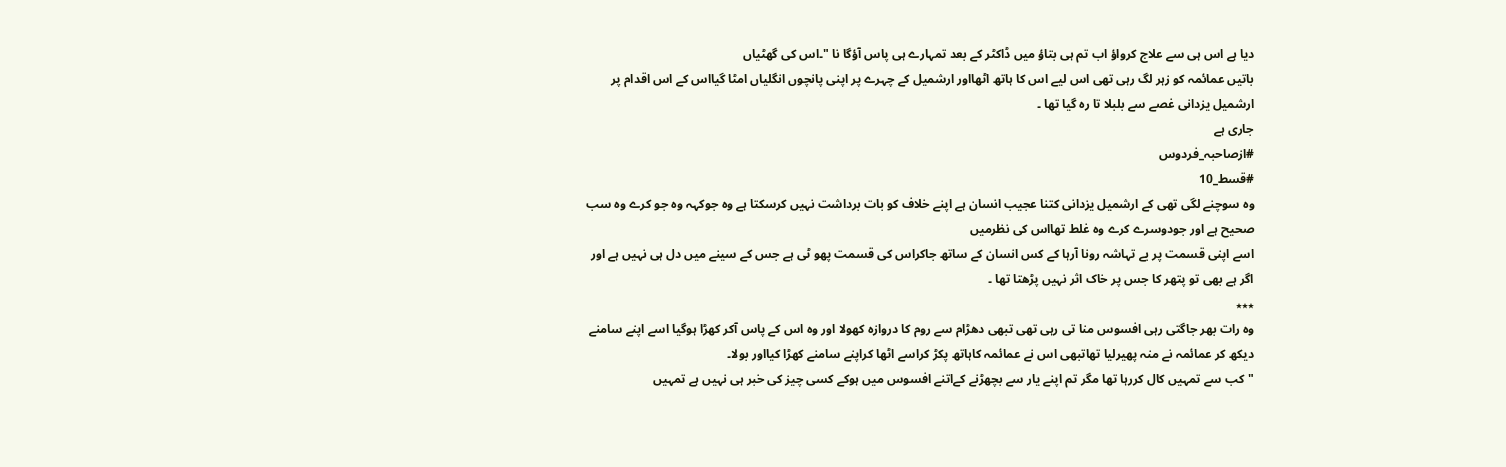دیا ہے اس ہی سے علاج کرواؤ اب تم ہی بتاؤ میں ڈاکٹر کے بعد تمہارے ہی پاس آؤگا نا "۔اس کی گھٹیاں
باتیں عمائمہ کو زہر لگ رہی تھی اس لیے اس کا ہاتھ اٹھااور ارشمیل کے چہرے پر اپنی پانچوں انگلیاں امٹا گیااس کے اس اقدام پر ارشمیل یزدانی غصے سے بلبلا تا رہ گیا تھا ۔
جاری ہے
#ازصاحبہ_فردوس
#قسط_10
وہ سوچنے لگی تھی کے ارشمیل یزدانی کتنا عجیب انسان ہے اپنے خلاف کو بات برداشت نہیں کرسکتا ہے وہ جوکہہ وہ جو کرے وہ سب صحیح ہے اور جودوسرے کرے وہ غلط تھااس کی نظرمیں
اسے اپنی قسمت پر بے تہاشہ رونا آرہا کے کس انسان کے ساتھ جاکراس کی قسمت پھو ٹی ہے جس کے سینے میں دل ہی نہیں ہے اور اگر ہے بھی تو پتھر کا جس پر خاک اثر نہیں پڑھتا تھا ۔
٭٭٭
وہ رات بھر جاگتی رہی افسوس منا تی رہی تھی تبھی دھڑام سے روم کا دروازہ کھولا اور وہ اس کے پاس آکر کھڑا ہوگیا اسے اپنے سامنے دیکھ کر عمائمہ نے منہ پھیرلیا تھاتبھی اس نے عمائمہ کاہاتھ پکڑ کراسے اٹھا کراپنے سامنے کھڑا کیااور بولا۔
"کب سے تمہیں کال کررہا تھا مگر تم اپنے یار سے بچھڑنے کےاتنے افسوس میں ہوکے کسی چیز کی خبر ہی نہیں ہے تمہیں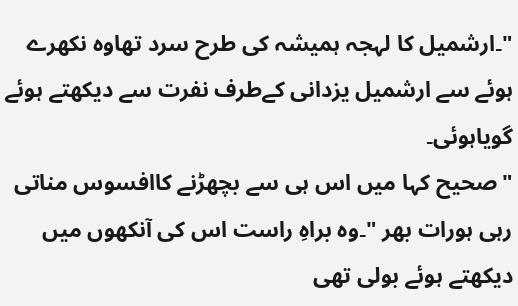"۔ارشمیل کا لہجہ ہمیشہ کی طرح سرد تھاوہ نکھرے ہوئے سے ارشمیل یزدانی کےطرف نفرت سے دیکھتے ہوئے گویاہوئی۔
"صحیح کہا میں اس ہی سے بچھڑنے کاافسوس مناتی رہی ہورات بھر "۔وہ براہِ راست اس کی آنکھوں میں دیکھتے ہوئے بولی تھی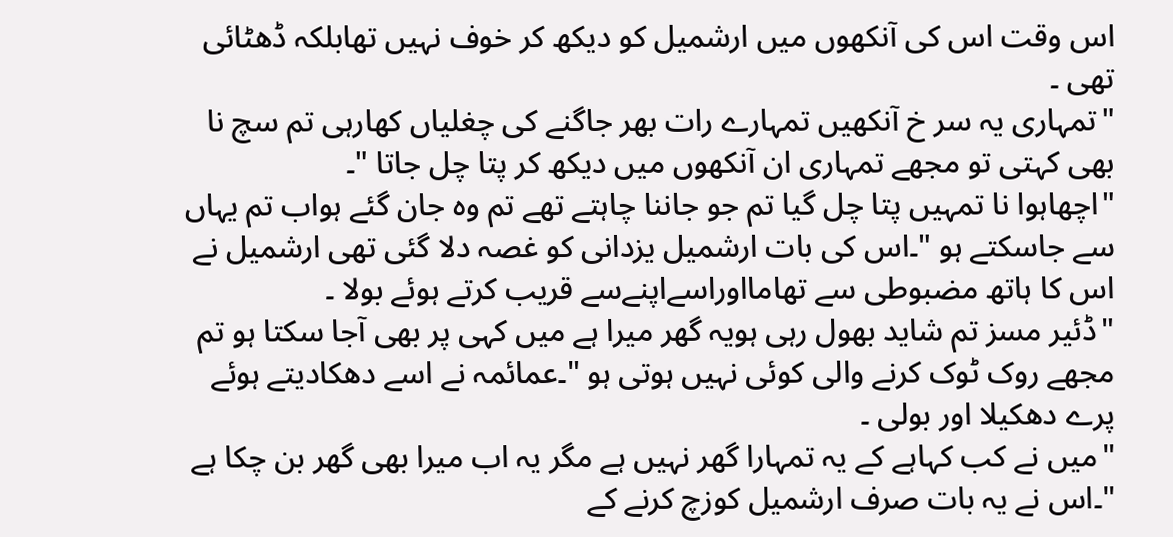اس وقت اس کی آنکھوں میں ارشمیل کو دیکھ کر خوف نہیں تھابلکہ ڈھٹائی تھی ۔
"تمہاری یہ سر خ آنکھیں تمہارے رات بھر جاگنے کی چغلیاں کھارہی تم سچ نا بھی کہتی تو مجھے تمہاری ان آنکھوں میں دیکھ کر پتا چل جاتا "۔
"اچھاہوا نا تمہیں پتا چل گیا تم جو جاننا چاہتے تھے تم وہ جان گئے ہواب تم یہاں سے جاسکتے ہو "۔اس کی بات ارشمیل یزدانی کو غصہ دلا گئی تھی ارشمیل نے اس کا ہاتھ مضبوطی سے تھامااوراسےاپنےسے قریب کرتے ہوئے بولا ۔
"ڈئیر مسز تم شاید بھول رہی ہویہ گھر میرا ہے میں کہی پر بھی آجا سکتا ہو تم مجھے روک ٹوک کرنے والی کوئی نہیں ہوتی ہو "۔عمائمہ نے اسے دھکادیتے ہوئے پرے دھکیلا اور بولی ۔
"میں نے کب کہاہے کے یہ تمہارا گھر نہیں ہے مگر یہ اب میرا بھی گھر بن چکا ہے "۔اس نے یہ بات صرف ارشمیل کوزچ کرنے کے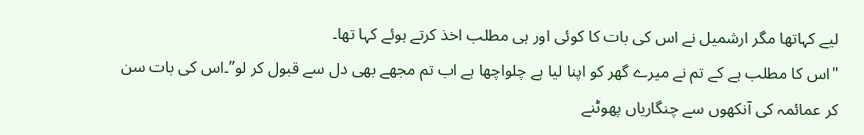لیے کہاتھا مگر ارشمیل نے اس کی بات کا کوئی اور ہی مطلب اخذ کرتے ہوئے کہا تھا۔
"اس کا مطلب ہے کے تم نے میرے گھر کو اپنا لیا ہے چلواچھا ہے اب تم مجھے بھی دل سے قبول کر لو”۔اس کی بات سن کر عمائمہ کی آنکھوں سے چنگاریاں پھوٹنے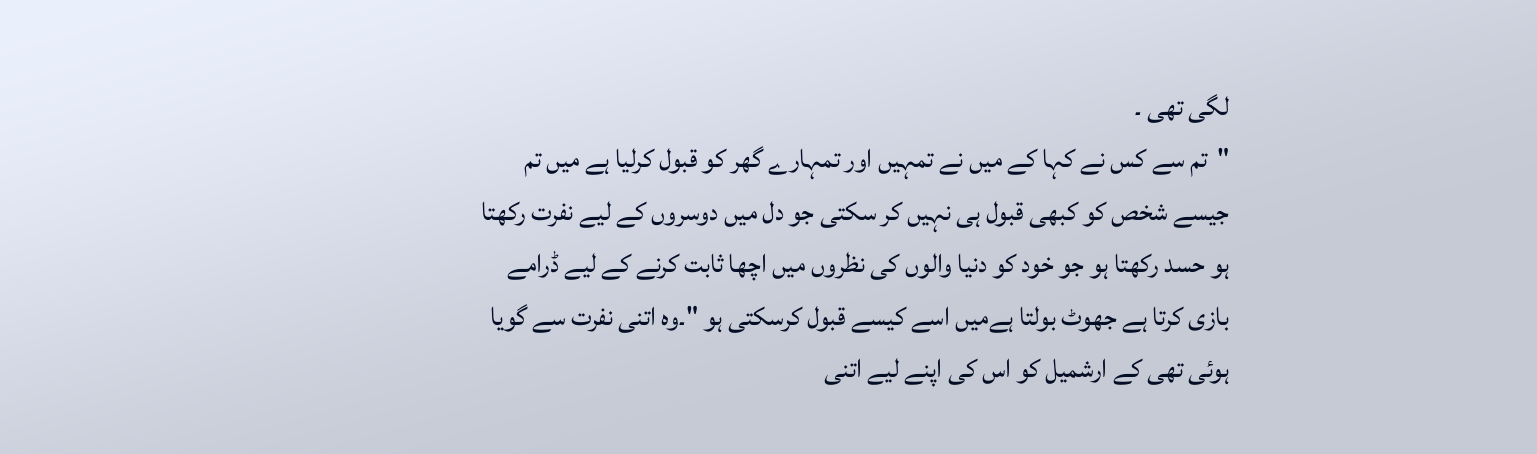لگی تھی ۔
"تم سے کس نے کہا کے میں نے تمہیں اور تمہارے گھر کو قبول کرلیا ہے میں تم جیسے شخص کو کبھی قبول ہی نہیں کر سکتی جو دل میں دوسروں کے لیے نفرت رکھتا ہو حسد رکھتا ہو جو خود کو دنیا والوں کی نظروں میں اچھا ثابت کرنے کے لیے ڈرامے بازی کرتا ہے جھوٹ بولتا ہےمیں اسے کیسے قبول کرسکتی ہو "۔وہ اتنی نفرت سے گویا ہوئی تھی کے ارشمیل کو اس کی اپنے لیے اتنی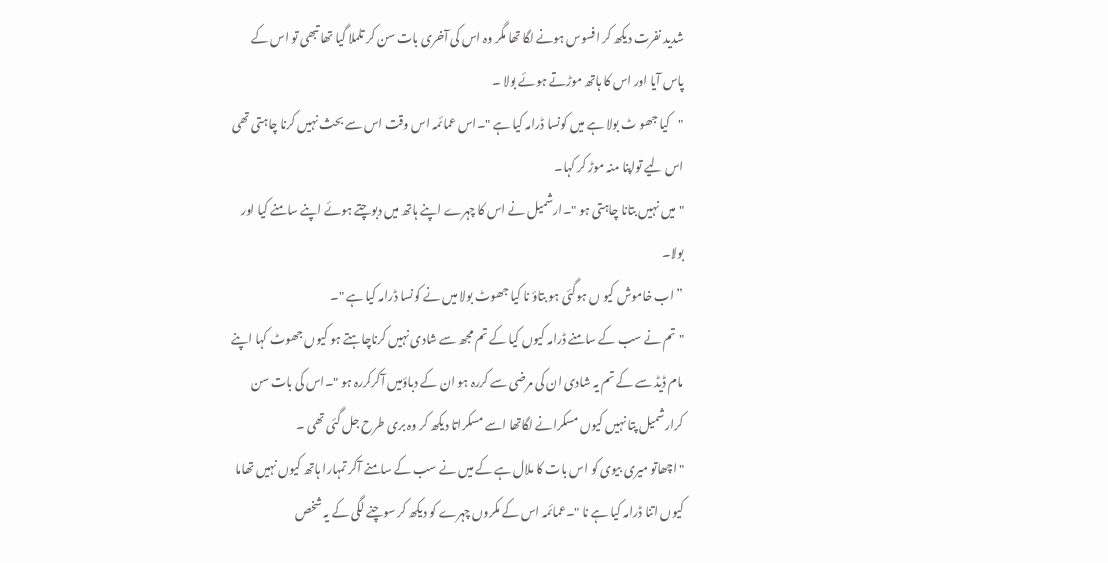شدید نفرت دیکھ کر افسوس ہونے لگا تھا مگر وہ اس کی آخری بات سن کر تلملا گیا تھا تبھی تو اس کے پاس آیا اور اس کا ہاتھ موڑتے ہوئے بولا ۔
"کیا جھو ٹ بولا ہے میں کونسا ڈرامہ کیا ہے "۔اس عمائمہ اس وقت اس سے بحث نہیں کرنا چاہتی تھی اس لیے تواپنا منہ موڑ کر کہا۔
"میں نہیں بتانا چاہتی ہو "۔ارشمیل نے اس کا چہرے اپنے ہاتھ میں دبوچتے ہوئے اپنے سامنے کیا اور بولا۔
” اب خاموش کیو ں ہوگئی ہو بتاؤ نا کیا جھوٹ بولا میں نے کونسا ڈرامہ کیا ہے "۔
"تم نے سب کے سامنے ڈرامہ کیوں کیا کے تم مجھ سے شادی نہیں کرناچاہتے ہو کیوں جھوٹ کہا اپنے مام ڈیڈ سے کے تم یہ شادی ان کی مرضی سے کررہ ہو ان کے دباؤمیں آکرکررہ ہو "۔اس کی بات سن کرارشمیل پتا نہیں کیوں مسکرانے لگاتھا اسے مسکراتا دیکھ کر وہ بری طرح جل گئی تھی ۔
"اچھاتو میری بیوی کو اس بات کا ملال ہے کے میں نے سب کے سامنے آکر تمہارا ہاتھ کیوں نہیں تھاما کیوں اتنا ڈرامہ کیا ہے نا "۔عمائمہ اس کے مکروں چہرے کو دیکھ کر سوچنے لگی کے یہ شخص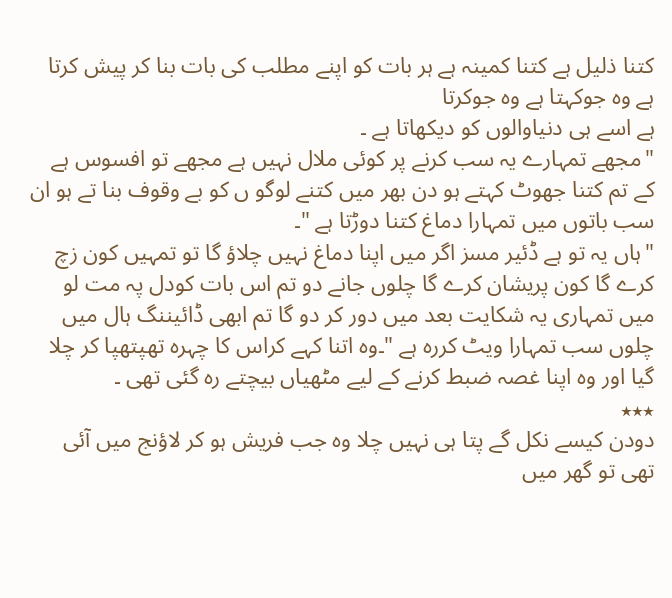کتنا ذلیل ہے کتنا کمینہ ہے ہر بات کو اپنے مطلب کی بات بنا کر پیش کرتا ہے وہ جوکہتا ہے وہ جوکرتا
ہے اسے ہی دنیاوالوں کو دیکھاتا ہے ۔
"مجھے تمہارے یہ سب کرنے پر کوئی ملال نہیں ہے مجھے تو افسوس ہے کے تم کتنا جھوٹ کہتے ہو دن بھر میں کتنے لوگو ں کو بے وقوف بنا تے ہو ان سب باتوں میں تمہارا دماغ کتنا دوڑتا ہے "۔
"ہاں یہ تو ہے ڈئیر مسز اگر میں اپنا دماغ نہیں چلاؤ گا تو تمہیں کون زچ کرے گا کون پریشان کرے گا چلوں جانے دو تم اس بات کودل پہ مت لو میں تمہاری یہ شکایت بعد میں دور کر دو گا تم ابھی ڈائیننگ ہال میں چلوں سب تمہارا ویٹ کررہ ہے "۔وہ اتنا کہے کراس کا چہرہ تھپتھپا کر چلا گیا اور وہ اپنا غصہ ضبط کرنے کے لیے مٹھیاں بیچتے رہ گئی تھی ۔
٭٭٭
دودن کیسے نکل گے پتا ہی نہیں چلا وہ جب فریش ہو کر لاؤنج میں آئی تھی تو گھر میں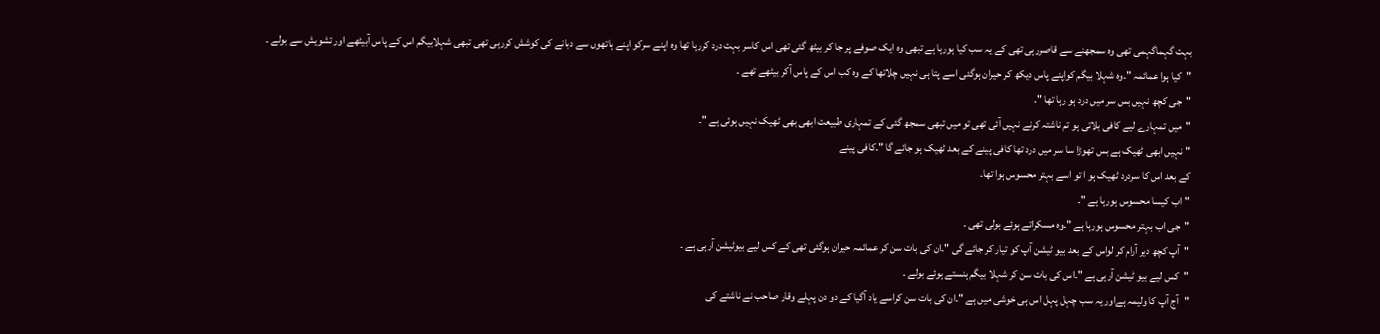بہت گہماگہمی تھی وہ سمجھنے سے قاصررہی تھی کے یہ سب کیا ہورہا ہے تبھی وہ ایک صوفے پر جا کر بیٹھ گئی تھی اس کاسر بہت درد کررہا تھا وہ اپنے سرکو اپنے ہاتھوں سے دبانے کی کوشش کررہی تھی تبھی شہلابیگم اس کے پاس آبیٹھے اور تشویش سے بولے ۔
"کیا ہوا عمائمہ "۔وہ شہلا بیگم کواپنے پاس دیکھ کر حیران ہوگئی اسے پتا ہی نہیں چلاتھا کے وہ کب اس کے پاس آکر بیٹھے تھے ۔
"جی کچھ نہیں بس سر میں درد ہو رہا تھا "۔
"میں تمہارے لیے کافی بلاتی ہو تم ناشتہ کرنے نہیں آئی تھی تو میں تبھی سمجھ گئی کے تمہاری طبیعت ابھی بھی ٹھیک نہیں ہوئی ہے "۔
"نہیں ابھی ٹھیک ہے بس تھوڑا سا سر میں درد تھا کافی پینے کے بعد ٹھیک ہو جائے گا "۔کافی پینے
کے بعد اس کا سردرد ٹھیک ہو ا تو اسے بہتر محسوس ہوا تھا۔
"اب کیسا محسوس ہورہا ہے "۔
"جی اب بہتر محسوس ہورہا ہے "۔وہ مسکراتے ہوئے بولی تھی ۔
"آپ کچھ دیر آرام کر لواس کے بعد بیو ٹیشن آپ کو تیار کر جائے گی "۔ان کی بات سن کر عمائمہ حیران ہوگئی تھی کے کس لیے بیوٹیشن آرہی ہے ۔
"کس لیے بیو ٹیشن آرہی ہے "۔اس کی بات سن کر شہلا بیگم ہنستے ہوئے بولے ۔
"آج آپ کا ولیمہ ہےاور یہ سب چہل پہل اس ہی خوشی میں ہے "۔ان کی بات سن کراسے یاد آگیا کے دو دن پہلے وقار صاحب نے ناشتے کی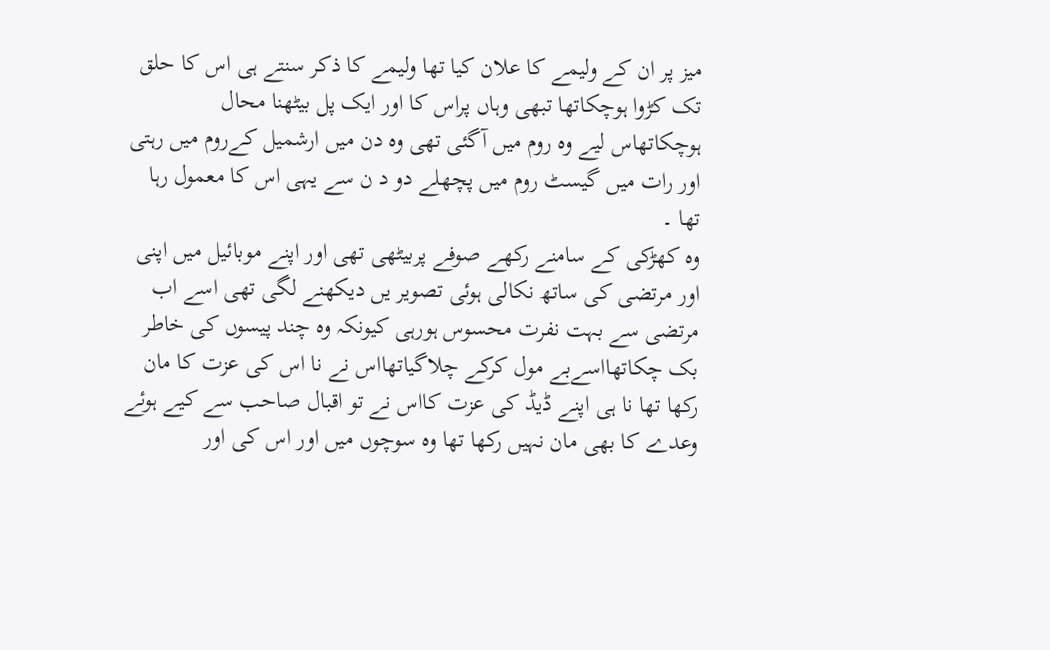میز پر ان کے ولیمے کا علان کیا تھا ولیمے کا ذکر سنتے ہی اس کا حلق تک کڑوا ہوچکاتھا تبھی وہاں پراس کا اور ایک پل بیٹھنا محال ہوچکاتھاس لیے وہ روم میں آگئی تھی وہ دن میں ارشمیل کےروم میں رہتی اور رات میں گیسٹ روم میں پچھلے دو د ن سے یہی اس کا معمول رہا تھا ۔
وہ کھڑکی کے سامنے رکھے صوفے پربیٹھی تھی اور اپنے موبائیل میں اپنی اور مرتضی کی ساتھ نکالی ہوئی تصویر یں دیکھنے لگی تھی اسے اب مرتضی سے بہت نفرت محسوس ہورہی کیونکہ وہ چند پیسوں کی خاطر بک چکاتھااسےبے مول کرکے چلاگیاتھااس نے نا اس کی عزت کا مان رکھا تھا نا ہی اپنے ڈیڈ کی عزت کااس نے تو اقبال صاحب سے کیے ہوئے وعدے کا بھی مان نہیں رکھا تھا وہ سوچوں میں اور اس کی اور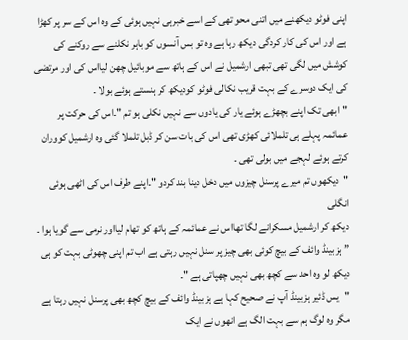اپنی فوٹو دیکھنے میں اتنی محو تھی کے اسے خبرہی نہیں ہوئی کے وہ اس کے سر پر کھڑا ہے اور اس کی کار کردگی دیکھ رہا ہے وہ تو بس آنسوں کو باہر نکلنے سے روکنے کی کوشش میں لگی تھی تبھی ارشمیل نے اس کے ہاتھ سے موبائیل چھن لیااس کی اور مرتضی کی ایک دوسرے کے بہت قریب نکالی فوٹو کودیکھ کر ہنستے ہوئے بولا ۔
"ابھی تک اپنے بچھڑے ہوئے یار کی یادوں سے نہیں نکلی ہو تم "۔اس کی حرکت پر عمائمہ پہلے ہی تلملائی کھڑی تھی اس کی بات سن کر ڈبل تلملا گئی وہ ارشمیل کووران کرتے ہوئے لہجے میں بولی تھی ۔
"دیکھوں تم میرے پرسنل چیزوں میں دخل دینا بند کردو "۔اپنے طرف اس کی اٹھی ہوئی انگلی
دیکھ کر ارشمیل مسکرانے لگا تھااس نے عمائمہ کے ہاتھ کو تھام لیااور نرمی سے گویا ہوا ۔
” ہزبینڈ وائف کے بیچ کوئی بھی چیز پر سنل نہیں رہتی ہے اب تم اپنی چھوٹی بہت کو ہی دیکھ لو وہ احد سے کچھ بھی نہیں چھپاتی ہے "۔
"یس ڈئیر ہزبینڈ آپ نے صحیح کہا ہے ہزبینڈ وائف کے بیچ کچھ بھی پرسنل نہیں رہتا ہے مگر وہ لوگ ہم سے بہت الگ ہے انھوں نے ایک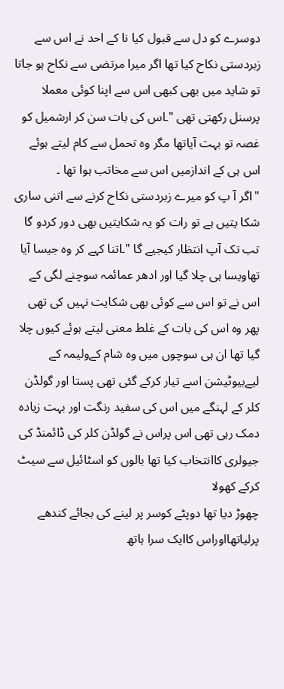دوسرے کو دل سے قبول کیا نا کے احد نے اس سے زبردستی نکاح کیا تھا اگر میرا مرتضی سے نکاح ہو جاتا تو شاید میں بھی کبھی اس سے اپنا کوئی معملا پرسنل رکھتی تھی "۔اس کی بات سن کر ارشمیل کو غصہ تو بہت آیاتھا مگر وہ تحمل سے کام لیتے ہوئے اس ہی کے اندازمیں اس سے مخاتب ہوا تھا ۔
"اگر آ پ کو میرے زبردستی نکاح کرنے سے اتنی ساری شکا یتیں ہے تو رات کو یہ شکایتیں بھی دور کردو گا تب تک آپ انتظار کیجیے گا "۔اتنا کہے کر وہ جیسا آیا تھاویسا ہی چلا گیا اور ادھر عمائمہ سوچنے لگی کے اس نے تو اس سے کوئی بھی شکایت نہیں کی تھی پھر وہ اس کی بات کے غلط معنی لیتے ہوئے کیوں چلا گیا تھا ان ہی سوچوں میں وہ شام کےولیمہ کے لیےبیوٹیشن اسے تیار کرکے گئی تھی پستا اور گولڈن کلر کے لہنگے میں اس کی سفید رنگت اور بہت زیادہ دمک رہی تھی اس پراس نے گولڈن کلر کی ڈائمنڈ کی جیولری کاانتخاب کیا تھا بالوں کو اسٹائیل سے سیٹ کرکے کھولا
چھوڑ دیا تھا دوپٹے کوسر پر لینے کی بجائے کندھے پرلیاتھااوراس کاایک سرا ہاتھ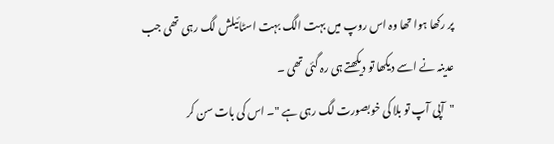پر رکھا ہوا تھا وہ اس روپ میں بہت الگ بہت اسٹائیلش لگ رہی تھی جب عدینہ نے اسے دیکھا تو دیکھتے ہی رہ گئی تھی ۔
"آپی آپ تو بلا کی خوبصورت لگ رہی ہے "۔ اس کی بات سن کر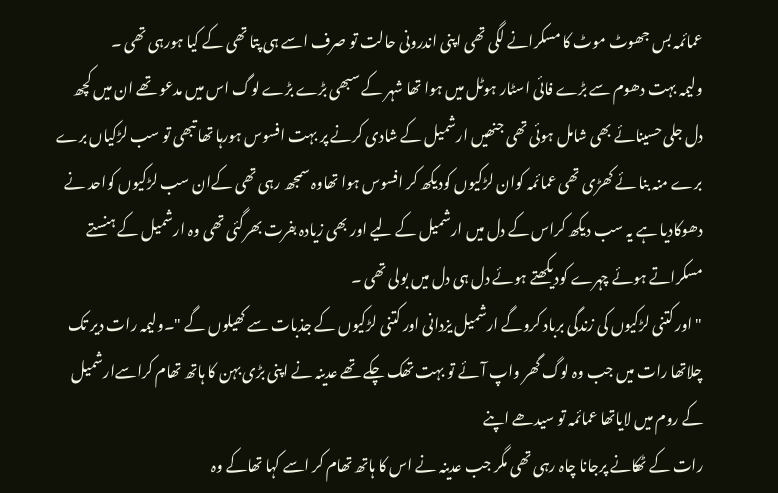عمائمہ بس جھوٹ موٹ کا مسکرانے لگی تھی اپنی اندرونی حالت تو صرف اسے ہی پتا تھی کے کیا ہورہی تھی ۔
ولیمہ بہت دھوم سے بڑے فائی اسٹار ہوٹل میں ہوا تھا شہر کے سبھی بڑے بڑے لوگ اس میں مدعو تھے ان میں کچھ دل جلی حسینائے بھی شامل ہوئی تھی جنھیں ارشمیل کے شادی کرنے پر بہت افسوس ہورہا تھا تبھی تو سب لڑکیاں برے برے منہ بنا ئے کھڑی تھی عمائمہ کوان لڑکیوں کودیکھ کر افسوس ہوا تھاوہ سمجھ رہی تھی کےان سب لڑکیوں کواحد نے دھوکادیا ہے یہ سب دیکھ کراس کے دل میں ارشمیل کے لیے اور بھی زیادہ بفرت بھرگئی تھی وہ ارشمیل کے ہنستے مسکراتے ہوئے چہرے کودیکھتے ہوئے دل ہی دل میں بولی تھی ۔
"اور کتنی لڑکیوں کی زندگی برباد کروگے ارشمیل یزدانی اور کتنی لڑکیوں کے جذبات سے کھیلوں گے "۔ولیمہ رات دیر تک چلاتھا رات میں جب وہ لوگ گھر واپ آئے تو بہت تھک چکے تھے عدینہ نے اپنی بڑی بہن کا ہاتھ تھام کراسےارشمیل کے روم میں لایاتھا عمائمہ تو سیدھے اپنے
رات کے ٹھکانے پرجانا چاہ رہی تھی مگر جب عدینہ نے اس کا ہاتھ تھام کر اسے کہا تھاکے وہ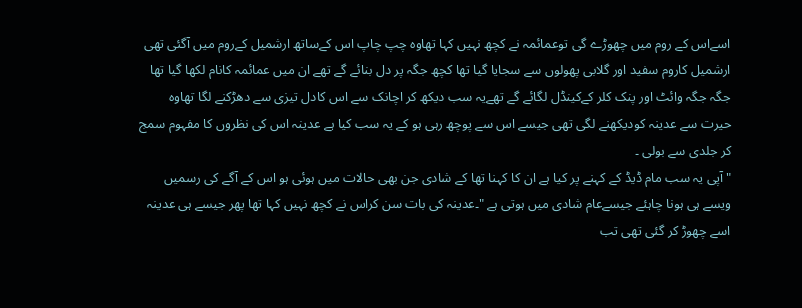اسےاس کے روم میں چھوڑے گی توعمائمہ نے کچھ نہیں کہا تھاوہ چپ چاپ اس کےساتھ ارشمیل کےروم میں آگئی تھی ارشمیل کاروم سفید اور گلابی پھولوں سے سجایا گیا تھا کچھ جگہ پر دل بنائے گے تھے ان میں عمائمہ کانام لکھا گیا تھا جگہ جگہ وائٹ اور پنک کلر کےکینڈل لگائے گے تھےیہ سب دیکھ کر اچانک سے اس کادل تیزی سے دھڑکنے لگا تھاوہ حیرت سے عدینہ کودیکھنے لگی تھی جیسے اس سے پوچھ رہی ہو کے یہ سب کیا ہے عدینہ اس کی نظروں کا مفہوم سمج کر جلدی سے بولی ۔
"آپی یہ سب مام ڈیڈ کے کہنے پر کیا ہے ان کا کہنا تھا کے شادی جن بھی حالات میں ہوئی ہو اس کے آگے کی رسمیں ویسے ہی ہونا چاہئے جیسےعام شادی میں ہوتی ہے "۔عدینہ کی بات سن کراس نے کچھ نہیں کہا تھا پھر جیسے ہی عدینہ اسے چھوڑ کر گئی تھی تب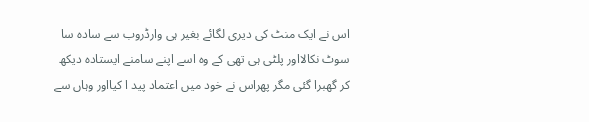اس نے ایک منٹ کی دیری لگائے بغیر ہی وارڈروب سے سادہ سا سوٹ نکالااور پلٹی ہی تھی کے وہ اسے اپنے سامنے ایستادہ دیکھ کر گھبرا گئی مگر پھراس نے خود میں اعتماد پید ا کیااور وہاں سے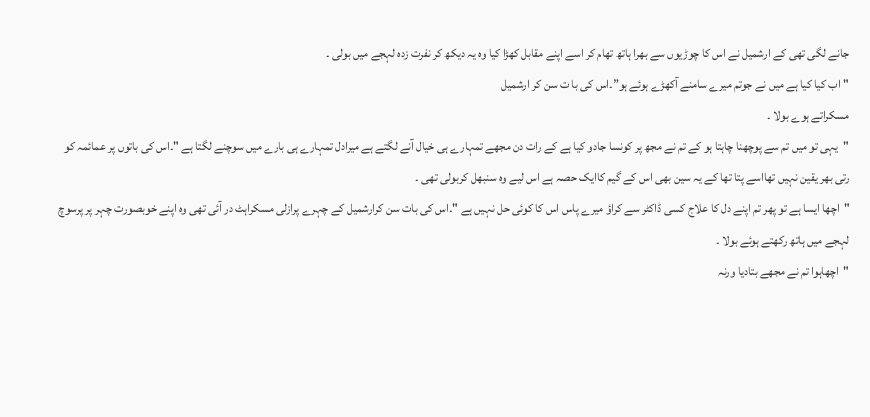جانے لگی تھی کے ارشمیل نے اس کا چوڑیوں سے بھرا ہاتھ تھام کر اسے اپنے مقابل کھڑا کیا وہ یہ دیکھ کر نفرت زدہ لہجے میں بولی ۔
"اب کیا کیا ہے میں نے جوتم میرے سامنے آکھڑے ہوئے ہو”۔اس کی با ت سن کر ارشمیل
مسکراتے ہوے بولا ۔
"یہی تو میں تم سے پوچھنا چاہتا ہو کے تم نے مجھ پر کونسا جادو کیا ہے کے رات دن مجھے تمہارے ہی خیال آنے لگتے ہے میرادل تمہارے ہی بارے میں سوچنے لگتا ہے "۔اس کی باتوں پر عمائمہ کو رتی بھر یقین نہیں تھااسے پتا تھا کے یہ سین بھی اس کے گیم کاایک حصہ ہے اس لیے وہ سنبھل کربولی تھی ۔
"اچھا ایسا ہے تو پھر تم اپنے دل کا علاج کسی ڈاکٹر سے کراؤ میرے پاس اس کا کوئی حل نہیں ہے "۔اس کی بات سن کرارشمیل کے چہرے پرازلی مسکراہٹ در آئی تھی وہ اپنے خوبصورت چہر پر پرسوچ لہجے میں ہاتھ رکھتے ہوئے بولا ۔
"اچھاہوا تم نے مجھے بتادیا ورنہ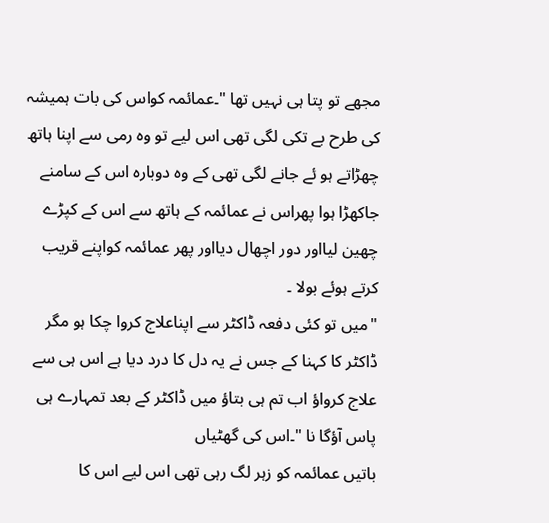مجھے تو پتا ہی نہیں تھا "۔عمائمہ کواس کی بات ہمیشہ کی طرح بے تکی لگی تھی اس لیے تو وہ رمی سے اپنا ہاتھ چھڑاتے ہو ئے جانے لگی تھی کے وہ دوبارہ اس کے سامنے جاکھڑا ہوا پھراس نے عمائمہ کے ہاتھ سے اس کے کپڑے چھین لیااور دور اچھال دیااور پھر عمائمہ کواپنے قریب کرتے ہوئے بولا ۔
"میں تو کئی دفعہ ڈاکٹر سے اپناعلاج کروا چکا ہو مگر ڈاکٹر کا کہنا کے جس نے یہ دل کا درد دیا ہے اس ہی سے علاج کرواؤ اب تم ہی بتاؤ میں ڈاکٹر کے بعد تمہارے ہی پاس آؤگا نا "۔اس کی گھٹیاں
باتیں عمائمہ کو زہر لگ رہی تھی اس لیے اس کا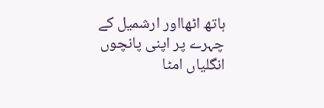ہاتھ اٹھااور ارشمیل کے چہرے پر اپنی پانچوں انگلیاں امٹا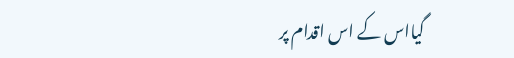گیااس کے اس اقدام پر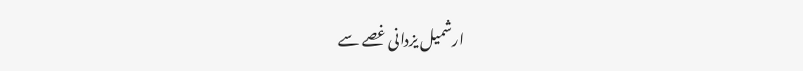ارشمیل یزدانی غصے سے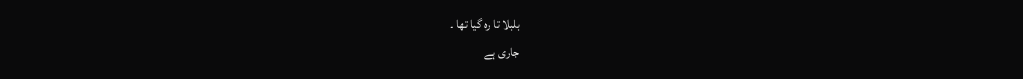بلبلا تا رہ گیا تھا ۔
جاری ہے